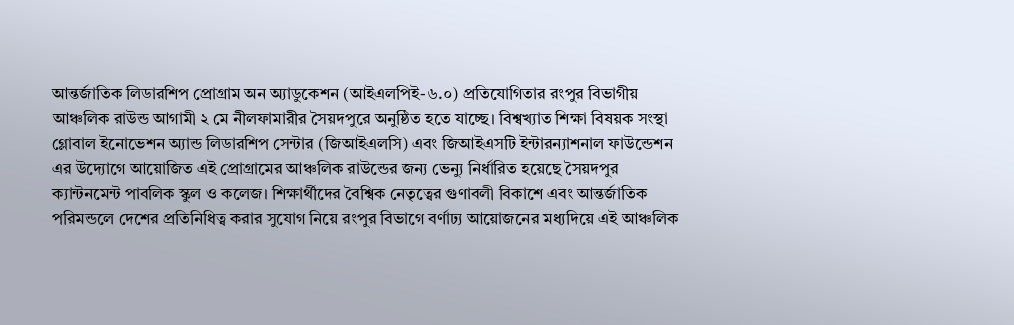আন্তর্জাতিক লিডারশিপ প্রোগ্রাম অন অ্যাডুকেশন (আইএলপিই-৬.০) প্রতিযোগিতার রংপুর বিভাগীয় আঞ্চলিক রাউন্ড আগামী ২ মে নীলফামারীর সৈয়দপুরে অনুষ্ঠিত হতে যাচ্ছে। বিশ্বখ্যাত শিক্ষা বিষয়ক সংস্থা গ্লোবাল ইনোভেশন অ্যান্ড লিডারশিপ সেন্টার (জিআইএলসি) এবং জিআইএসটি ইন্টারন্যাশনাল ফাউন্ডেশন এর উদ্যোগে আয়োজিত এই প্রোগ্রামের আঞ্চলিক রাউন্ডের জন্য ভেন্যু নির্ধারিত হয়েছে সৈয়দপুর ক্যান্টনমেন্ট পাবলিক স্কুল ও কলেজ। শিক্ষার্থীদের বৈশ্বিক নেতৃত্বের গুণাবলী বিকাশে এবং আন্তর্জাতিক পরিমন্ডলে দেশের প্রতিনিধিত্ব করার সুযোগ নিয়ে রংপুর বিভাগে বর্ণাঢ্য আয়োজনের মধ্যদিয়ে এই আঞ্চলিক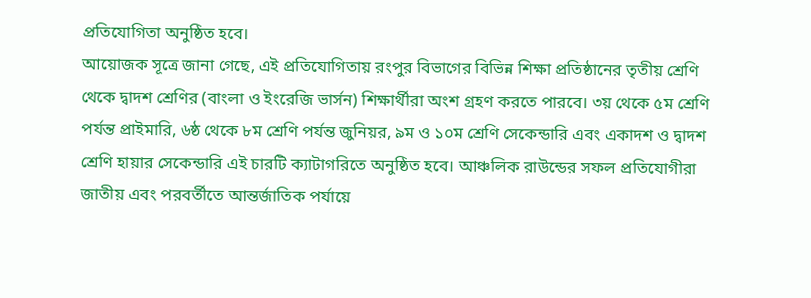প্রতিযোগিতা অনুষ্ঠিত হবে।
আয়োজক সূত্রে জানা গেছে, এই প্রতিযোগিতায় রংপুর বিভাগের বিভিন্ন শিক্ষা প্রতিষ্ঠানের তৃতীয় শ্রেণি থেকে দ্বাদশ শ্রেণির (বাংলা ও ইংরেজি ভার্সন) শিক্ষার্থীরা অংশ গ্রহণ করতে পারবে। ৩য় থেকে ৫ম শ্রেণি পর্যন্ত প্রাইমারি, ৬ষ্ঠ থেকে ৮ম শ্রেণি পর্যন্ত জুনিয়র, ৯ম ও ১০ম শ্রেণি সেকেন্ডারি এবং একাদশ ও দ্বাদশ শ্রেণি হায়ার সেকেন্ডারি এই চারটি ক্যাটাগরিতে অনুষ্ঠিত হবে। আঞ্চলিক রাউন্ডের সফল প্রতিযোগীরা জাতীয় এবং পরবর্তীতে আন্তর্জাতিক পর্যায়ে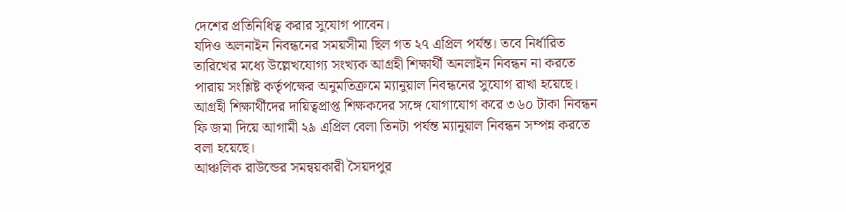দেশের প্রতিনিধিত্ব করার সুযোগ পাবেন।
যদিও অলনাইন নিবন্ধনের সময়সীমা ছিল গত ২৭ এপ্রিল পর্যন্ত। তবে নির্ধারিত তারিখের মধ্যে উল্লেখযোগ্য সংখ্যক আগ্রহী শিক্ষার্থী অনলাইন নিবন্ধন না করতে পারায় সংশ্লিষ্ট কর্তৃপক্ষের অনুমতিক্রমে ম্যানুয়াল নিবন্ধনের সুযোগ রাখা হয়েছে। আগ্রহী শিক্ষার্থীদের দায়িত্বপ্রাপ্ত শিক্ষকদের সঙ্গে যোগাযোগ করে ৩৬০ টাকা নিবন্ধন ফি জমা দিয়ে আগামী ২৯ এপ্রিল বেলা তিনটা পর্যন্ত ম্যানুয়াল নিবন্ধন সম্পন্ন করতে বলা হয়েছে।
আঞ্চলিক রাউন্ডের সমন্বয়কারী সৈয়দপুর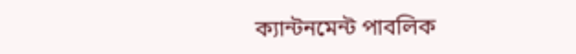ক্যান্টনমেন্ট পাবলিক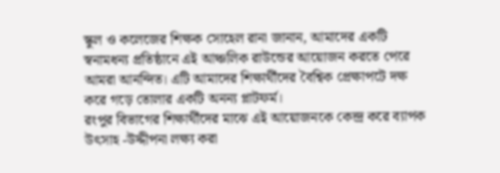স্কুল ও কলেজের শিক্ষক সোহেল রানা জানান, আমাদের একটি স্বনামধন্য প্রতিষ্ঠানে এই আঞ্চলিক রাউন্ডের আয়োজন করতে পেরে আমরা আনন্দিত। এটি আমাদের শিক্ষার্থীদের বৈশ্বিক প্রেক্ষাপটে দক্ষ করে গড়ে তোলার একটি অনন্য প্লাটফর্ম।
রংপুর বিভাগের শিক্ষার্থীদের মাঝে এই আয়োজনকে কেন্দ্র করে ব্যাপক উৎসাহ -উদ্দীপনা লক্ষ্য করা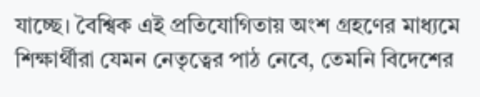যাচ্ছে। বৈশ্বিক এই প্রতিযোগিতায় অংশ গ্রহণের মাধ্যমে শিক্ষার্থীরা যেমন নেতৃত্বের পাঠ নেবে, তেমনি বিদেশের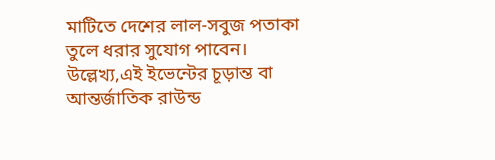মাটিতে দেশের লাল-সবুজ পতাকা তুলে ধরার সুযোগ পাবেন।
উল্লেখ্য,এই ইভেন্টের চূড়ান্ত বা আন্তর্জাতিক রাউন্ড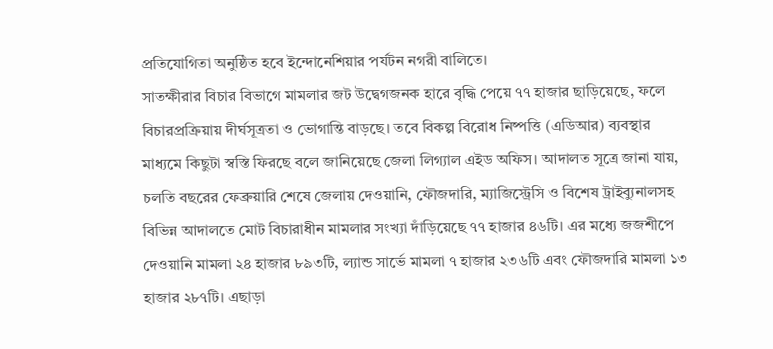প্রতিযোগিতা অনুষ্ঠিত হবে ইন্দোনেশিয়ার পর্যটন নগরী বালিতে।
সাতক্ষীরার বিচার বিভাগে মামলার জট উদ্বেগজনক হারে বৃদ্ধি পেয়ে ৭৭ হাজার ছাড়িয়েছে, ফলে বিচারপ্রক্রিয়ায় দীর্ঘসূত্রতা ও ভোগান্তি বাড়ছে। তবে বিকল্প বিরোধ নিষ্পত্তি (এডিআর) ব্যবস্থার মাধ্যমে কিছুটা স্বস্তি ফিরছে বলে জানিয়েছে জেলা লিগ্যাল এইড অফিস। আদালত সূত্রে জানা যায়, চলতি বছরের ফেব্রুয়ারি শেষে জেলায় দেওয়ানি, ফৌজদারি, ম্যাজিস্ট্রেসি ও বিশেষ ট্রাইব্যুনালসহ বিভিন্ন আদালতে মোট বিচারাধীন মামলার সংখ্যা দাঁড়িয়েছে ৭৭ হাজার ৪৬টি। এর মধ্যে জজশীপে দেওয়ানি মামলা ২৪ হাজার ৮৯৩টি, ল্যান্ড সার্ভে মামলা ৭ হাজার ২৩৬টি এবং ফৌজদারি মামলা ১৩ হাজার ২৮৭টি। এছাড়া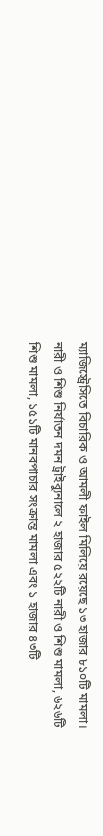ম্যাজিস্ট্রেসিতে বিচারিক ও আমলী ফাইল মিলিয়ে রয়েছে ১৩ হাজার ৮১০টি মামলা। নারী ও শিশু নির্যাতন দমন ট্রাইব্যুনালে ২ হাজার ৫২২টি নারী ও শিশু মামলা, ৬২৬টি শিশু মামলা, ১৫১টি মানবপাচার সংক্রান্ত মামলা এবং ১ হাজার ৪৩টি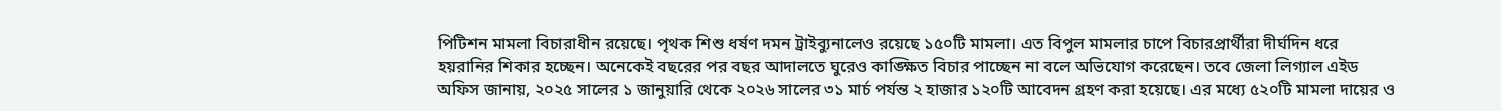পিটিশন মামলা বিচারাধীন রয়েছে। পৃথক শিশু ধর্ষণ দমন ট্রাইব্যুনালেও রয়েছে ১৫০টি মামলা। এত বিপুল মামলার চাপে বিচারপ্রার্থীরা দীর্ঘদিন ধরে হয়রানির শিকার হচ্ছেন। অনেকেই বছরের পর বছর আদালতে ঘুরেও কাঙ্ক্ষিত বিচার পাচ্ছেন না বলে অভিযোগ করেছেন। তবে জেলা লিগ্যাল এইড অফিস জানায়, ২০২৫ সালের ১ জানুয়ারি থেকে ২০২৬ সালের ৩১ মার্চ পর্যন্ত ২ হাজার ১২০টি আবেদন গ্রহণ করা হয়েছে। এর মধ্যে ৫২০টি মামলা দায়ের ও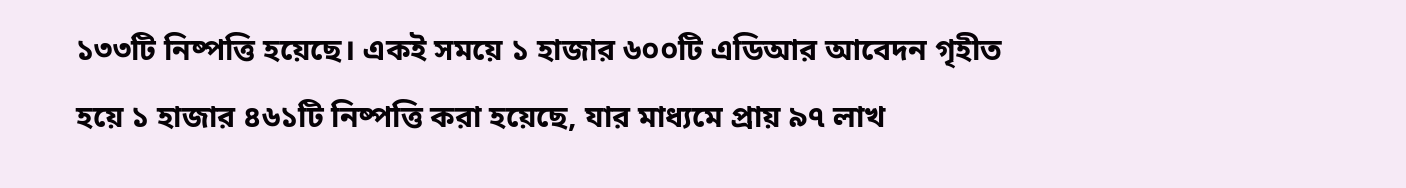১৩৩টি নিষ্পত্তি হয়েছে। একই সময়ে ১ হাজার ৬০০টি এডিআর আবেদন গৃহীত হয়ে ১ হাজার ৪৬১টি নিষ্পত্তি করা হয়েছে, যার মাধ্যমে প্রায় ৯৭ লাখ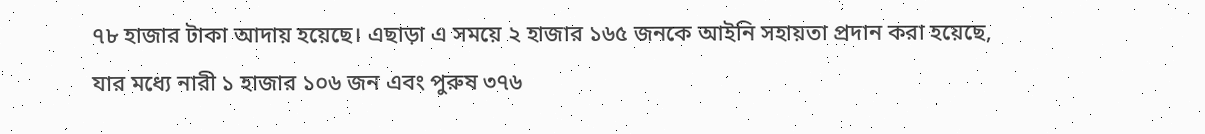৭৮ হাজার টাকা আদায় হয়েছে। এছাড়া এ সময়ে ২ হাজার ১৬৫ জনকে আইনি সহায়তা প্রদান করা হয়েছে, যার মধ্যে নারী ১ হাজার ১০৬ জন এবং পুরুষ ৩৭৬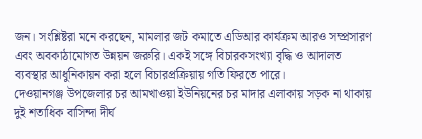জন। সংশ্লিষ্টরা মনে করছেন, মামলার জট কমাতে এডিআর কার্যক্রম আরও সম্প্রসারণ এবং অবকাঠামোগত উন্নয়ন জরুরি। একই সঙ্গে বিচারকসংখ্যা বৃদ্ধি ও আদালত ব্যবস্থার আধুনিকায়ন করা হলে বিচারপ্রক্রিয়ায় গতি ফিরতে পারে।
দেওয়ানগঞ্জ উপজেলার চর আমখাওয়া ইউনিয়নের চর মাদার এলাকায় সড়ক না থাকায় দুই শতাধিক বাসিন্দা দীর্ঘ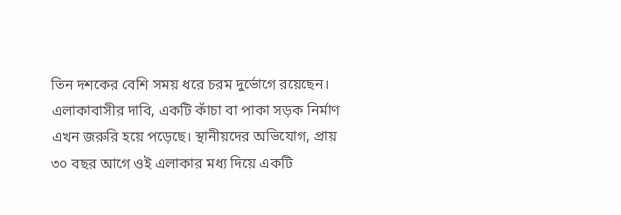তিন দশকের বেশি সময় ধরে চরম দুর্ভোগে রয়েছেন। এলাকাবাসীর দাবি, একটি কাঁচা বা পাকা সড়ক নির্মাণ এখন জরুরি হয়ে পড়েছে। স্থানীয়দের অভিযোগ, প্রায় ৩০ বছর আগে ওই এলাকার মধ্য দিয়ে একটি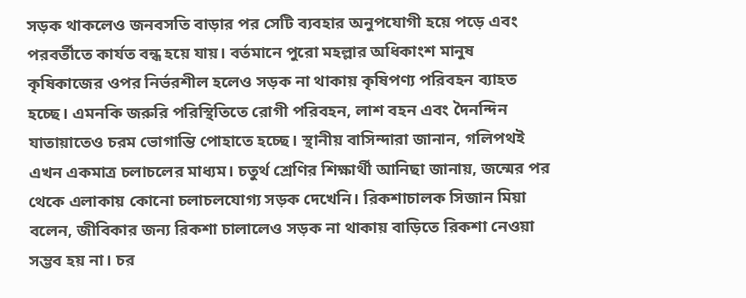সড়ক থাকলেও জনবসতি বাড়ার পর সেটি ব্যবহার অনুপযোগী হয়ে পড়ে এবং পরবর্তীতে কার্যত বন্ধ হয়ে যায়। বর্তমানে পুরো মহল্লার অধিকাংশ মানুষ কৃষিকাজের ওপর নির্ভরশীল হলেও সড়ক না থাকায় কৃষিপণ্য পরিবহন ব্যাহত হচ্ছে। এমনকি জরুরি পরিস্থিতিতে রোগী পরিবহন, লাশ বহন এবং দৈনন্দিন যাতায়াতেও চরম ভোগান্তি পোহাতে হচ্ছে। স্থানীয় বাসিন্দারা জানান, গলিপথই এখন একমাত্র চলাচলের মাধ্যম। চতুর্থ শ্রেণির শিক্ষার্থী আনিছা জানায়, জন্মের পর থেকে এলাকায় কোনো চলাচলযোগ্য সড়ক দেখেনি। রিকশাচালক সিজান মিয়া বলেন, জীবিকার জন্য রিকশা চালালেও সড়ক না থাকায় বাড়িতে রিকশা নেওয়া সম্ভব হয় না। চর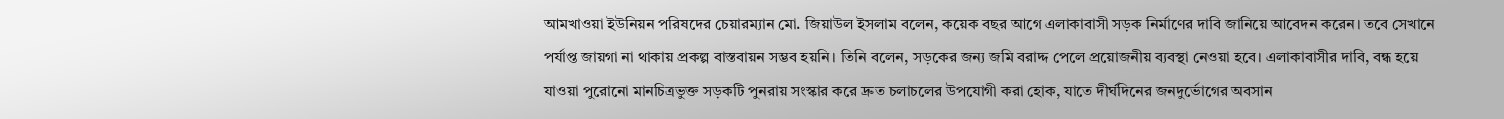আমখাওয়া ইউনিয়ন পরিষদের চেয়ারম্যান মো. জিয়াউল ইসলাম বলেন, কয়েক বছর আগে এলাকাবাসী সড়ক নির্মাণের দাবি জানিয়ে আবেদন করেন। তবে সেখানে পর্যাপ্ত জায়গা না থাকায় প্রকল্প বাস্তবায়ন সম্ভব হয়নি। তিনি বলেন, সড়কের জন্য জমি বরাদ্দ পেলে প্রয়োজনীয় ব্যবস্থা নেওয়া হবে। এলাকাবাসীর দাবি, বন্ধ হয়ে যাওয়া পুরোনো মানচিত্রভুক্ত সড়কটি পুনরায় সংস্কার করে দ্রুত চলাচলের উপযোগী করা হোক, যাতে দীর্ঘদিনের জনদুর্ভোগের অবসান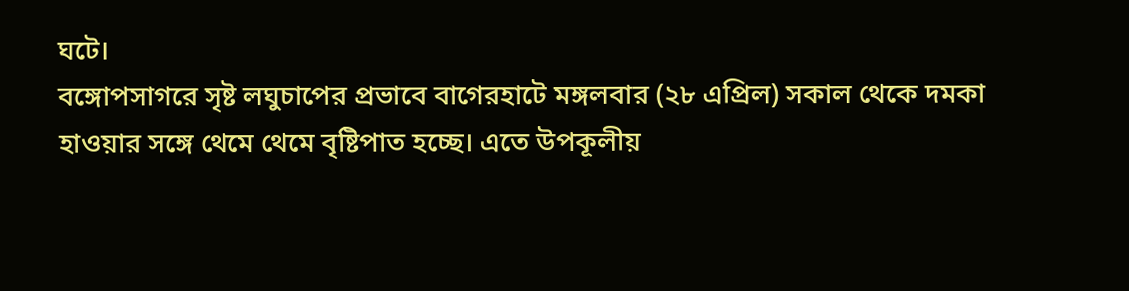ঘটে।
বঙ্গোপসাগরে সৃষ্ট লঘুচাপের প্রভাবে বাগেরহাটে মঙ্গলবার (২৮ এপ্রিল) সকাল থেকে দমকা হাওয়ার সঙ্গে থেমে থেমে বৃষ্টিপাত হচ্ছে। এতে উপকূলীয়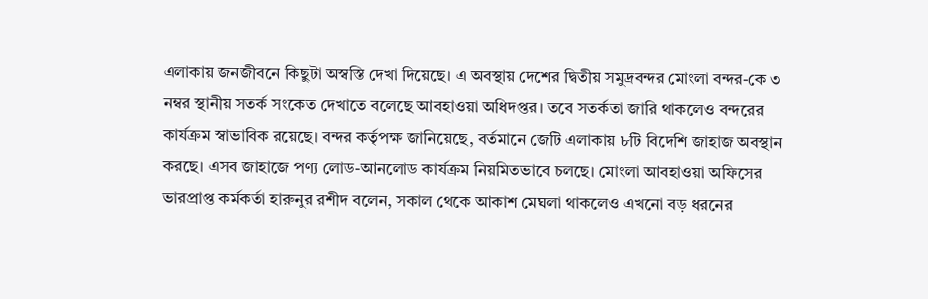এলাকায় জনজীবনে কিছুটা অস্বস্তি দেখা দিয়েছে। এ অবস্থায় দেশের দ্বিতীয় সমুদ্রবন্দর মোংলা বন্দর-কে ৩ নম্বর স্থানীয় সতর্ক সংকেত দেখাতে বলেছে আবহাওয়া অধিদপ্তর। তবে সতর্কতা জারি থাকলেও বন্দরের কার্যক্রম স্বাভাবিক রয়েছে। বন্দর কর্তৃপক্ষ জানিয়েছে, বর্তমানে জেটি এলাকায় ৮টি বিদেশি জাহাজ অবস্থান করছে। এসব জাহাজে পণ্য লোড-আনলোড কার্যক্রম নিয়মিতভাবে চলছে। মোংলা আবহাওয়া অফিসের ভারপ্রাপ্ত কর্মকর্তা হারুনুর রশীদ বলেন, সকাল থেকে আকাশ মেঘলা থাকলেও এখনো বড় ধরনের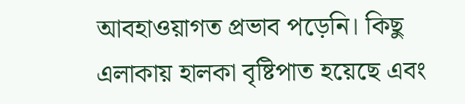আবহাওয়াগত প্রভাব পড়েনি। কিছু এলাকায় হালকা বৃষ্টিপাত হয়েছে এবং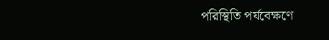পরিস্থিতি পর্যবেক্ষণে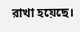রাখা হয়েছে।